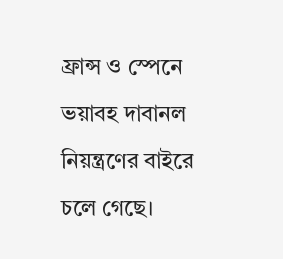ফ্রান্স ও স্পেনে ভয়াবহ দাবানল নিয়ন্ত্রণের বাইরে চলে গেছে।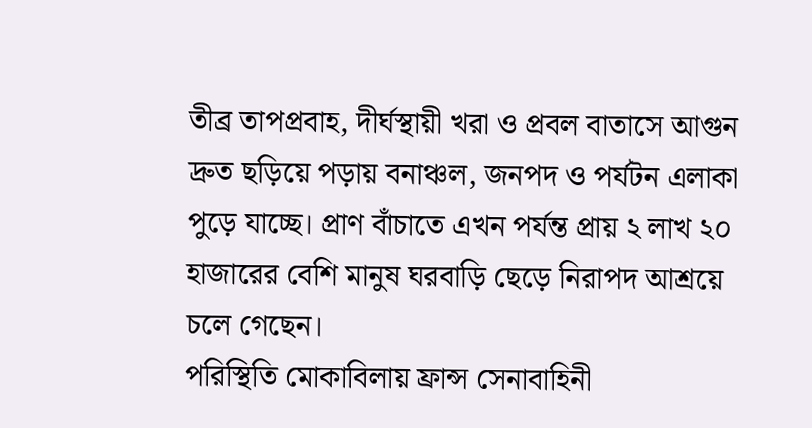তীব্র তাপপ্রবাহ, দীর্ঘস্থায়ী খরা ও প্রবল বাতাসে আগুন দ্রুত ছড়িয়ে পড়ায় বনাঞ্চল, জনপদ ও পর্যটন এলাকা পুড়ে যাচ্ছে। প্রাণ বাঁচাতে এখন পর্যন্ত প্রায় ২ লাখ ২০ হাজারের বেশি মানুষ ঘরবাড়ি ছেড়ে নিরাপদ আশ্রয়ে চলে গেছেন।
পরিস্থিতি মোকাবিলায় ফ্রান্স সেনাবাহিনী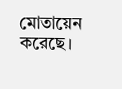মোতায়েন করেছে।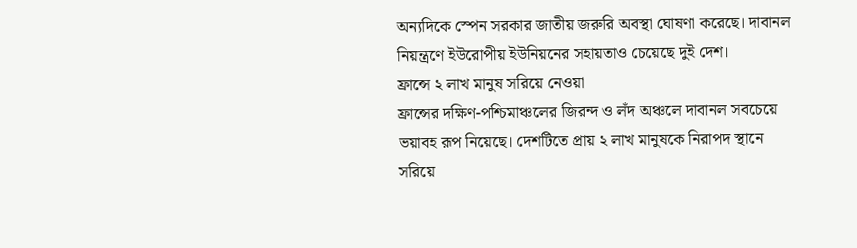অন্যদিকে স্পেন সরকার জাতীয় জরুরি অবস্থা ঘোষণা করেছে। দাবানল নিয়ন্ত্রণে ইউরোপীয় ইউনিয়নের সহায়তাও চেয়েছে দুই দেশ।
ফ্রান্সে ২ লাখ মানুষ সরিয়ে নেওয়া
ফ্রান্সের দক্ষিণ-পশ্চিমাঞ্চলের জিরন্দ ও লঁদ অঞ্চলে দাবানল সবচেয়ে ভয়াবহ রূপ নিয়েছে। দেশটিতে প্রায় ২ লাখ মানুষকে নিরাপদ স্থানে সরিয়ে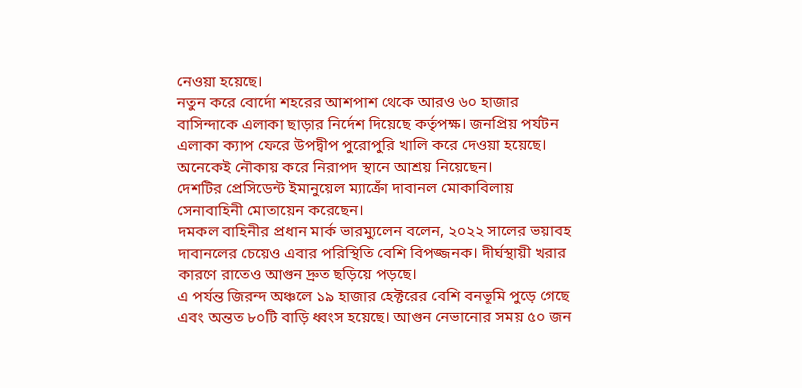নেওয়া হয়েছে।
নতুন করে বোর্দো শহরের আশপাশ থেকে আরও ৬০ হাজার বাসিন্দাকে এলাকা ছাড়ার নির্দেশ দিয়েছে কর্তৃপক্ষ। জনপ্রিয় পর্যটন এলাকা ক্যাপ ফেরে উপদ্বীপ পুরোপুরি খালি করে দেওয়া হয়েছে। অনেকেই নৌকায় করে নিরাপদ স্থানে আশ্রয় নিয়েছেন।
দেশটির প্রেসিডেন্ট ইমানুয়েল ম্যাক্রোঁ দাবানল মোকাবিলায় সেনাবাহিনী মোতায়েন করেছেন।
দমকল বাহিনীর প্রধান মার্ক ভারম্যুলেন বলেন, ২০২২ সালের ভয়াবহ দাবানলের চেয়েও এবার পরিস্থিতি বেশি বিপজ্জনক। দীর্ঘস্থায়ী খরার কারণে রাতেও আগুন দ্রুত ছড়িয়ে পড়ছে।
এ পর্যন্ত জিরন্দ অঞ্চলে ১৯ হাজার হেক্টরের বেশি বনভূমি পুড়ে গেছে এবং অন্তত ৮০টি বাড়ি ধ্বংস হয়েছে। আগুন নেভানোর সময় ৫০ জন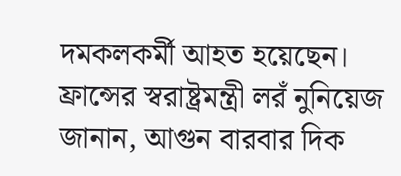দমকলকর্মী আহত হয়েছেন।
ফ্রান্সের স্বরাষ্ট্রমন্ত্রী লরঁ নুনিয়েজ জানান, আগুন বারবার দিক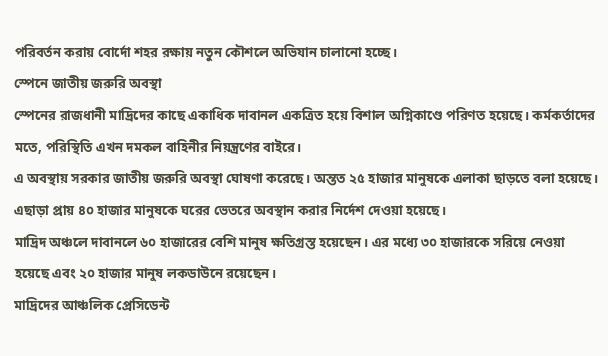পরিবর্তন করায় বোর্দো শহর রক্ষায় নতুন কৌশলে অভিযান চালানো হচ্ছে।
স্পেনে জাতীয় জরুরি অবস্থা
স্পেনের রাজধানী মাদ্রিদের কাছে একাধিক দাবানল একত্রিত হয়ে বিশাল অগ্নিকাণ্ডে পরিণত হয়েছে। কর্মকর্তাদের মতে, পরিস্থিতি এখন দমকল বাহিনীর নিয়ন্ত্রণের বাইরে।
এ অবস্থায় সরকার জাতীয় জরুরি অবস্থা ঘোষণা করেছে। অন্তত ২৫ হাজার মানুষকে এলাকা ছাড়তে বলা হয়েছে। এছাড়া প্রায় ৪০ হাজার মানুষকে ঘরের ভেতরে অবস্থান করার নির্দেশ দেওয়া হয়েছে।
মাদ্রিদ অঞ্চলে দাবানলে ৬০ হাজারের বেশি মানুষ ক্ষতিগ্রস্ত হয়েছেন। এর মধ্যে ৩০ হাজারকে সরিয়ে নেওয়া হয়েছে এবং ২০ হাজার মানুষ লকডাউনে রয়েছেন।
মাদ্রিদের আঞ্চলিক প্রেসিডেন্ট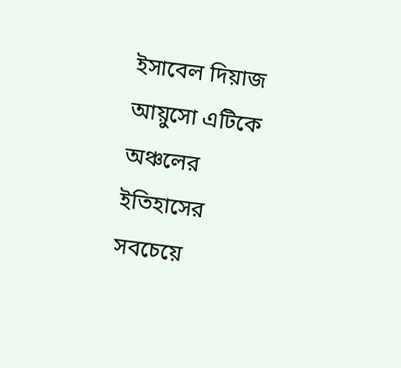ইসাবেল দিয়াজ আয়ুসো এটিকে অঞ্চলের ইতিহাসের সবচেয়ে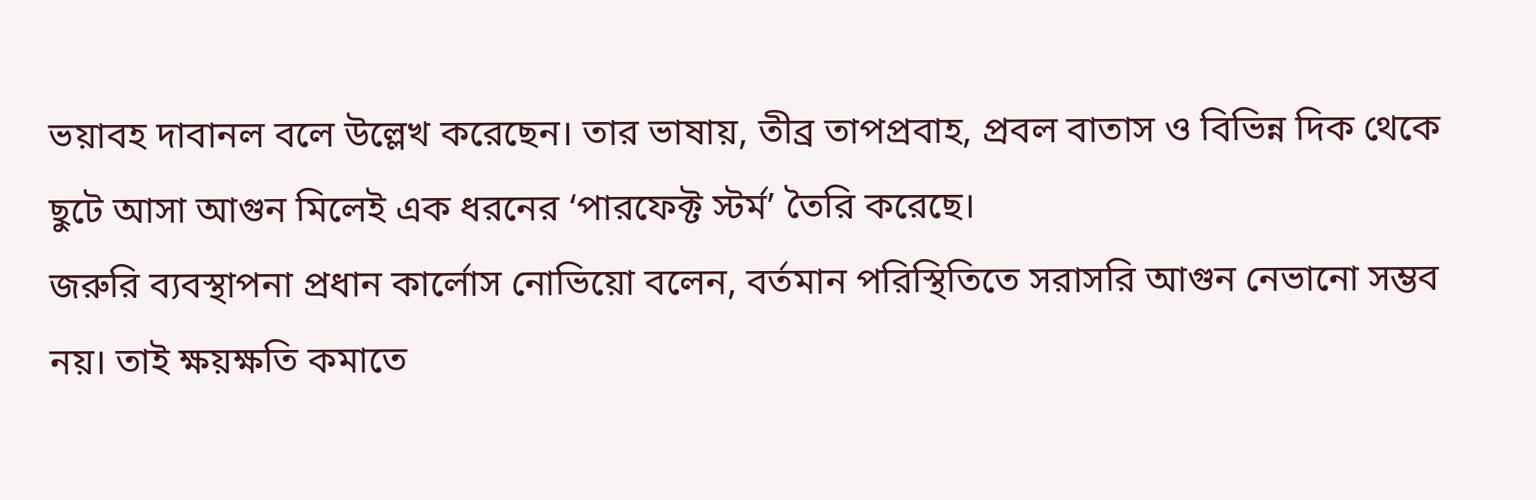ভয়াবহ দাবানল বলে উল্লেখ করেছেন। তার ভাষায়, তীব্র তাপপ্রবাহ, প্রবল বাতাস ও বিভিন্ন দিক থেকে ছুটে আসা আগুন মিলেই এক ধরনের ‘পারফেক্ট স্টর্ম’ তৈরি করেছে।
জরুরি ব্যবস্থাপনা প্রধান কার্লোস নোভিয়ো বলেন, বর্তমান পরিস্থিতিতে সরাসরি আগুন নেভানো সম্ভব নয়। তাই ক্ষয়ক্ষতি কমাতে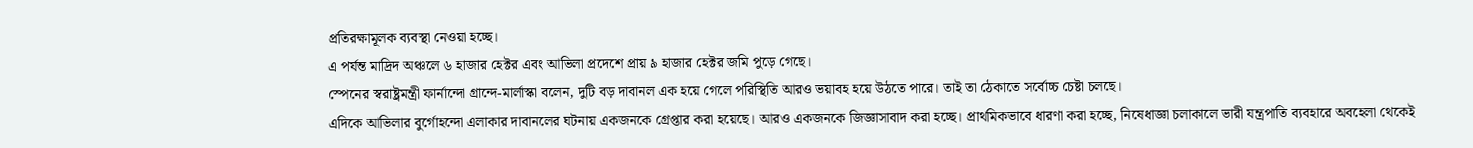প্রতিরক্ষামূলক ব্যবস্থা নেওয়া হচ্ছে।
এ পর্যন্ত মাদ্রিদ অঞ্চলে ৬ হাজার হেক্টর এবং আভিলা প্রদেশে প্রায় ৯ হাজার হেক্টর জমি পুড়ে গেছে।
স্পেনের স্বরাষ্ট্রমন্ত্রী ফার্নান্দো গ্রান্দে-মার্লাস্কা বলেন, দুটি বড় দাবানল এক হয়ে গেলে পরিস্থিতি আরও ভয়াবহ হয়ে উঠতে পারে। তাই তা ঠেকাতে সর্বোচ্চ চেষ্টা চলছে।
এদিকে আভিলার বুর্গোহন্দো এলাকার দাবানলের ঘটনায় একজনকে গ্রেপ্তার করা হয়েছে। আরও একজনকে জিজ্ঞাসাবাদ করা হচ্ছে। প্রাথমিকভাবে ধারণা করা হচ্ছে, নিষেধাজ্ঞা চলাকালে ভারী যন্ত্রপাতি ব্যবহারে অবহেলা থেকেই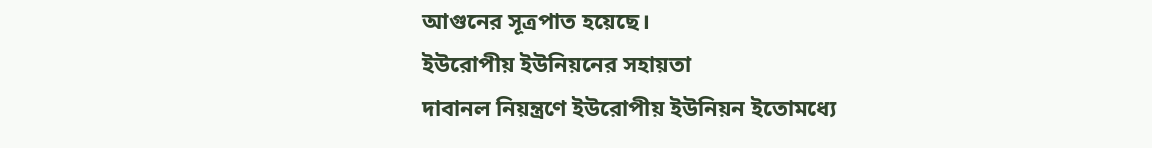আগুনের সূত্রপাত হয়েছে।
ইউরোপীয় ইউনিয়নের সহায়তা
দাবানল নিয়ন্ত্রণে ইউরোপীয় ইউনিয়ন ইতোমধ্যে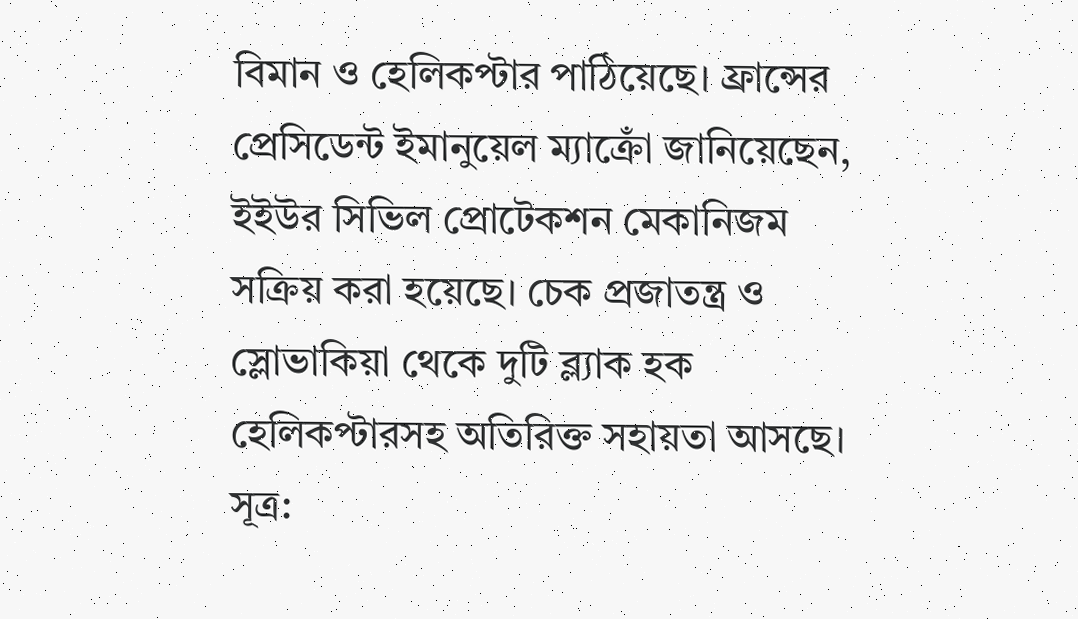বিমান ও হেলিকপ্টার পাঠিয়েছে। ফ্রান্সের প্রেসিডেন্ট ইমানুয়েল ম্যাক্রোঁ জানিয়েছেন, ইইউর সিভিল প্রোটেকশন মেকানিজম সক্রিয় করা হয়েছে। চেক প্রজাতন্ত্র ও স্লোভাকিয়া থেকে দুটি ব্ল্যাক হক হেলিকপ্টারসহ অতিরিক্ত সহায়তা আসছে।
সূত্র: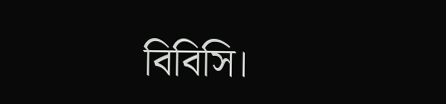বিবিসি।